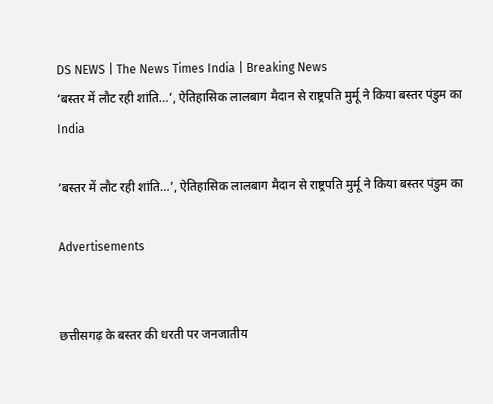DS NEWS | The News Times India | Breaking News
‘बस्तर में लौट रही शांति…’, ऐतिहासिक लालबाग मैदान से राष्ट्रपति मुर्मू ने किया बस्तर पंडुम का
India

‘बस्तर में लौट रही शांति…’, ऐतिहासिक लालबाग मैदान से राष्ट्रपति मुर्मू ने किया बस्तर पंडुम का

Advertisements


छत्तीसगढ़ के बस्तर की धरती पर जनजातीय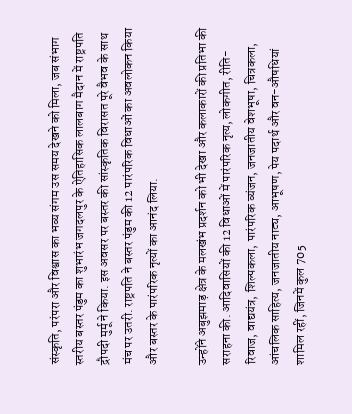संस्कृति, परंपरा और विश्वास का भव्य संगम उस समय देखने को मिला, जब संभाग स्तरीय बस्तर पंडुम का शुभारंभ जगदलपुर के ऐतिहासिक लालबाग मैदान में राष्ट्रपति द्रौपदी मुर्मू ने किया. इस अवसर पर बस्तर की सांस्कृतिक विरासत पूरे वैभव के साथ मंच पर उतरी. राष्ट्रपति ने बस्तर पंडुम की 12 पारंपरिक विधाओं का अवलोकन किया और बस्तर के पारंपरिक नृत्यों का आनंद लिया.

उन्होंने अबुझमाड़ क्षेत्र के मलखंभ प्रदर्शन को भी देखा और कलाकारों की प्रतिभा की सराहना की. आदिवासियों की 12 विधाओं में पारंपरिक नृत्य, लोकगीत, रीति-रिवाज, वाद्ययंत्र, शिल्पकला, पारंपरिक व्यंजन, जनजातीय वेशभूषा, चित्रकला, आंचलिक साहित्य, जनजातीय नाट्य, आभूषण, पेय पदार्थ और वन-औषधियां शामिल रहीं, जिनमें कुल 705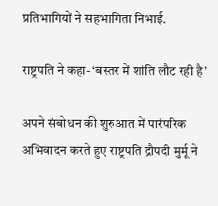प्रतिभागियों ने सहभागिता निभाई.

राष्ट्रपति ने कहा- ‘बस्तर में शांति लौट रही है’

अपने संबोधन की शुरुआत में पारंपरिक अभिवादन करते हुए राष्ट्रपति द्रौपदी मुर्मू ने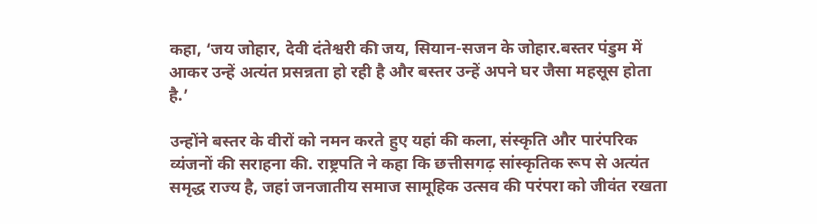कहा, ‘जय जोहार, देवी दंतेश्वरी की जय, सियान-सजन के जोहार.बस्तर पंडुम में आकर उन्हें अत्यंत प्रसन्नता हो रही है और बस्तर उन्हें अपने घर जैसा महसूस होता है.’

उन्होंने बस्तर के वीरों को नमन करते हुए यहां की कला, संस्कृति और पारंपरिक व्यंजनों की सराहना की. राष्ट्रपति ने कहा कि छत्तीसगढ़ सांस्कृतिक रूप से अत्यंत समृद्ध राज्य है, जहां जनजातीय समाज सामूहिक उत्सव की परंपरा को जीवंत रखता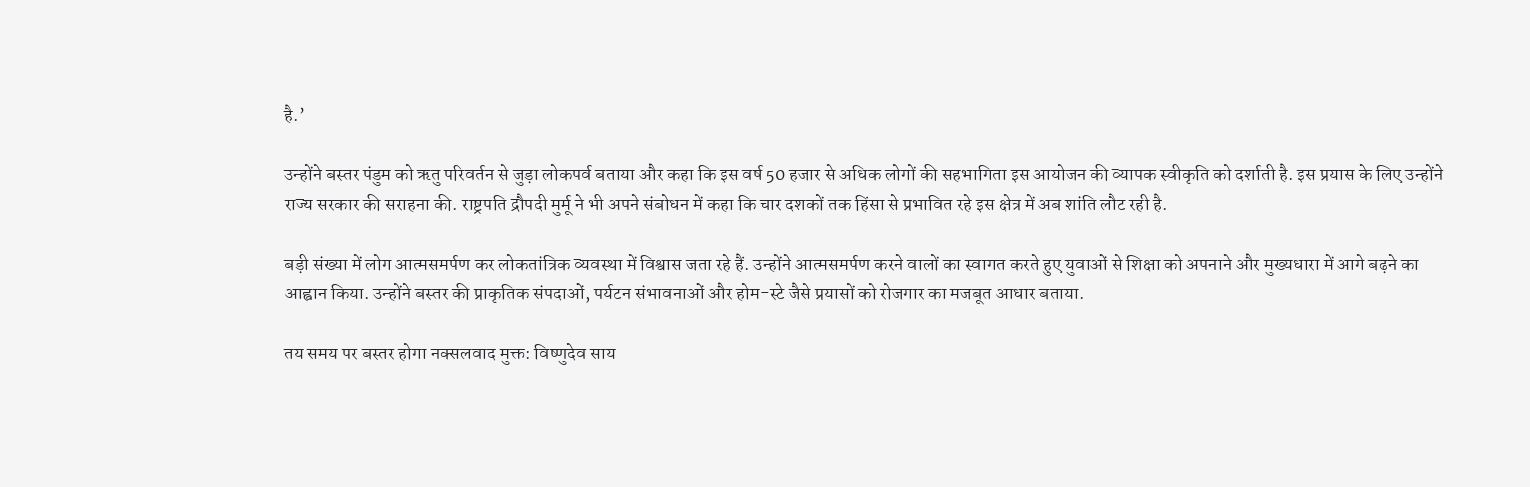है.’

उन्होंने बस्तर पंडुम को ऋतु परिवर्तन से जुड़ा लोकपर्व बताया और कहा कि इस वर्ष 50 हजार से अधिक लोगों की सहभागिता इस आयोजन की व्यापक स्वीकृति को दर्शाती है. इस प्रयास के लिए उन्होंने राज्य सरकार की सराहना की. राष्ट्रपति द्रौपदी मुर्मू ने भी अपने संबोधन में कहा कि चार दशकों तक हिंसा से प्रभावित रहे इस क्षेत्र में अब शांति लौट रही है.

बड़ी संख्या में लोग आत्मसमर्पण कर लोकतांत्रिक व्यवस्था में विश्वास जता रहे हैं. उन्होंने आत्मसमर्पण करने वालों का स्वागत करते हुए युवाओं से शिक्षा को अपनाने और मुख्यधारा में आगे बढ़ने का आह्वान किया. उन्होंने बस्तर की प्राकृतिक संपदाओं, पर्यटन संभावनाओं और होम-स्टे जैसे प्रयासों को रोजगार का मजबूत आधार बताया.

तय समय पर बस्तर होगा नक्सलवाद मुक्त: विष्णुदेव साय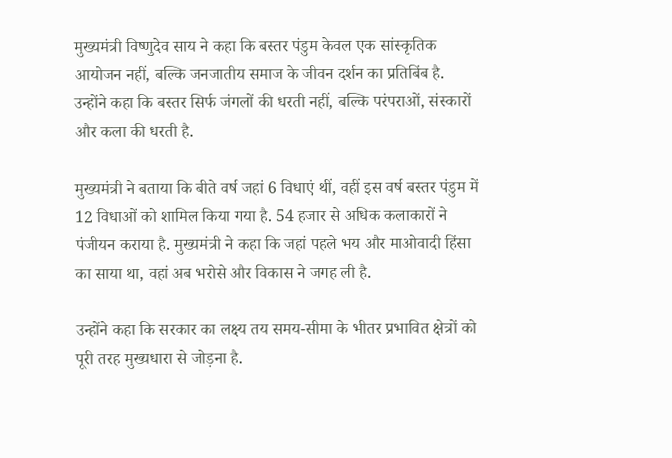मुख्यमंत्री विष्णुदेव साय ने कहा कि बस्तर पंडुम केवल एक सांस्कृतिक आयोजन नहीं, बल्कि जनजातीय समाज के जीवन दर्शन का प्रतिबिंब है. उन्होंने कहा कि बस्तर सिर्फ जंगलों की धरती नहीं, बल्कि परंपराओं, संस्कारों और कला की धरती है.

मुख्यमंत्री ने बताया कि बीते वर्ष जहां 6 विधाएं थीं, वहीं इस वर्ष बस्तर पंडुम में 12 विधाओं को शामिल किया गया है. 54 हजार से अधिक कलाकारों ने पंजीयन कराया है. मुख्यमंत्री ने कहा कि जहां पहले भय और माओवादी हिंसा का साया था, वहां अब भरोसे और विकास ने जगह ली है.

उन्होंने कहा कि सरकार का लक्ष्य तय समय-सीमा के भीतर प्रभावित क्षेत्रों को पूरी तरह मुख्यधारा से जोड़ना है.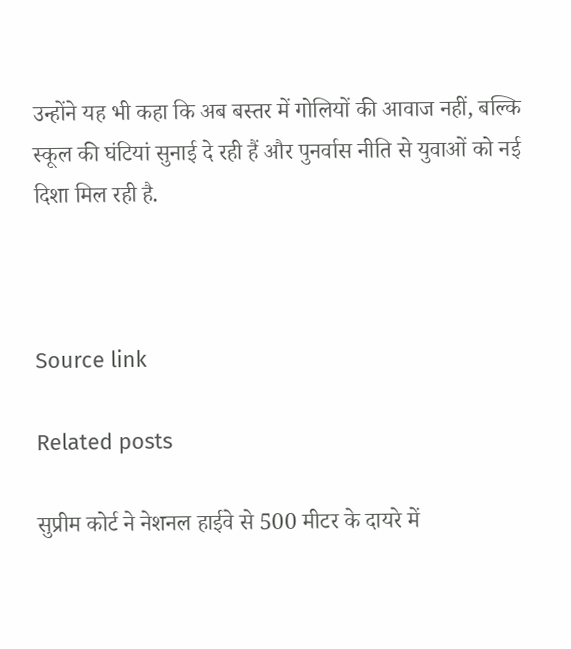उन्होंने यह भी कहा कि अब बस्तर में गोलियों की आवाज नहीं, बल्कि स्कूल की घंटियां सुनाई दे रही हैं और पुनर्वास नीति से युवाओं को नई दिशा मिल रही है.



Source link

Related posts

सुप्रीम कोर्ट ने नेशनल हाईवे से 500 मीटर के दायरे में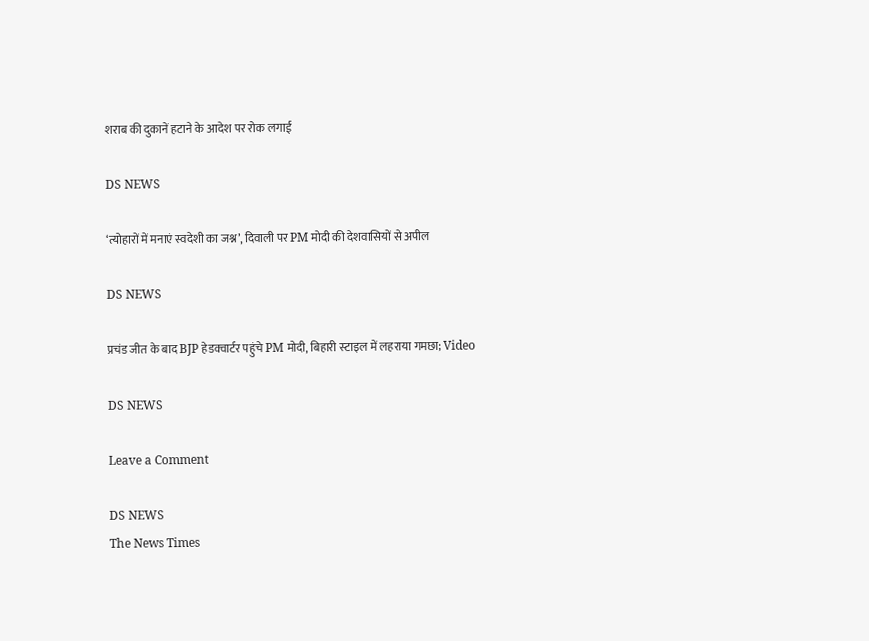शराब की दुकानें हटाने के आदेश पर रोक लगाई

DS NEWS

‘त्योहारों में मनाएं स्वदेशी का जश्न’, दिवाली पर PM मोदी की देशवासियों से अपील

DS NEWS

प्रचंड जीत के बाद BJP हेडक्‍वार्टर पहुंचे PM मोदी, बिहारी स्‍टाइल में लहराया गमछा; Video

DS NEWS

Leave a Comment

DS NEWS
The News Times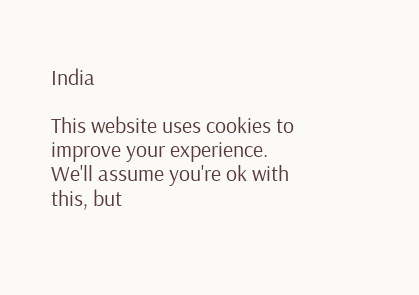India

This website uses cookies to improve your experience. We'll assume you're ok with this, but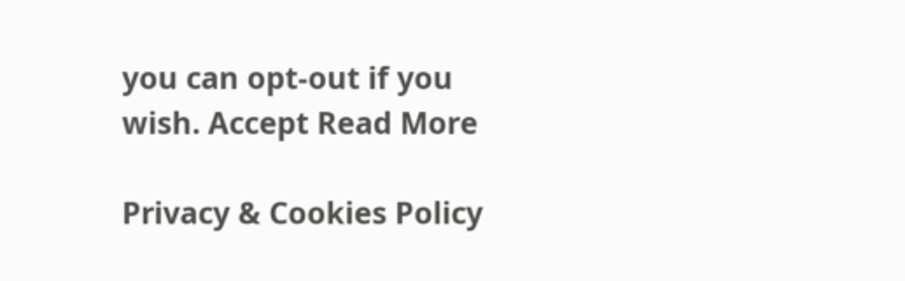you can opt-out if you wish. Accept Read More

Privacy & Cookies Policy